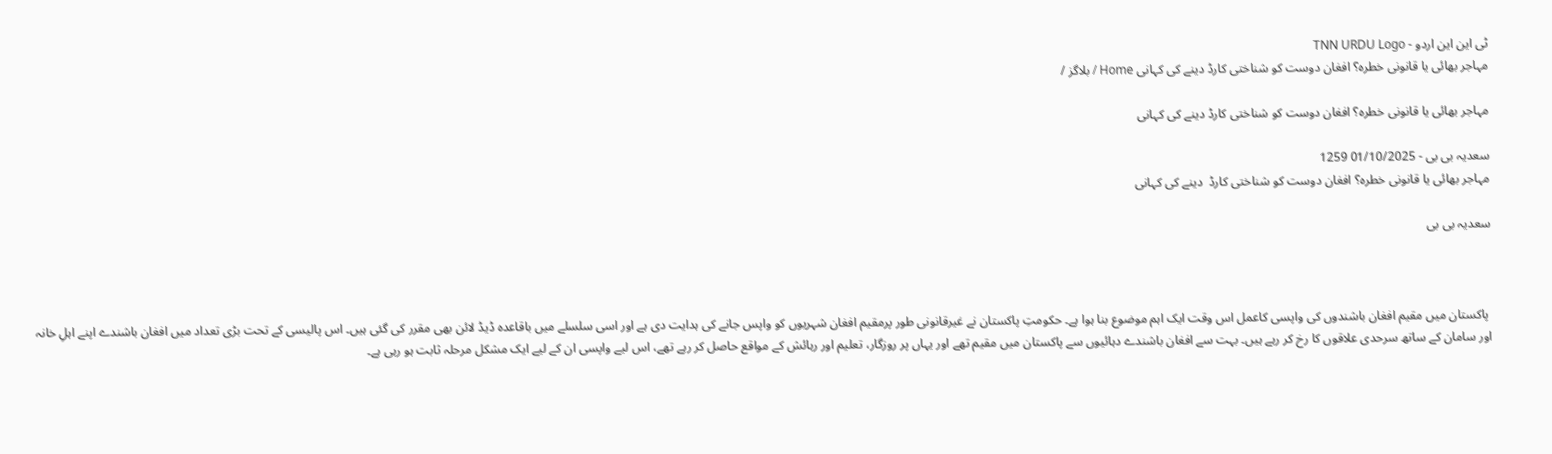ٹی این این اردو - TNN URDU Logo
مہاجر بھائی یا قانونی خطرہ؟ افغان دوست کو شناختی کارڈ دینے کی کہانی Home / بلاگز /

مہاجر بھائی یا قانونی خطرہ؟ افغان دوست کو شناختی کارڈ دینے کی کہانی

سعدیہ بی بی - 01/10/2025 1259
مہاجر بھائی یا قانونی خطرہ؟ افغان دوست کو شناختی کارڈ  دینے کی کہانی

سعدیہ بی بی



 پاکستان میں مقیم افغان باشندوں کی واپسی کاعمل اس وقت ایک اہم موضوع بنا ہوا ہے۔ حکومتِ پاکستان نے غیرقانونی طور پرمقیم افغان شہریوں کو واپس جانے کی ہدایت دی ہے اور اسی سلسلے میں باقاعدہ ڈیڈ لائن بھی مقرر کی گئی ہیں۔ اس پالیسی کے تحت بڑی تعداد میں افغان باشندے اپنے اہلِ خانہ اور سامان کے ساتھ سرحدی علاقوں کا رخ کر رہے ہیں۔ بہت سے افغان باشندے دہائیوں سے پاکستان میں مقیم تھے اور یہاں پر روزگار، تعلیم اور رہائش کے مواقع حاصل کر رہے تھے، اس لیے واپسی ان کے لیے ایک مشکل مرحلہ ثابت ہو رہی ہے۔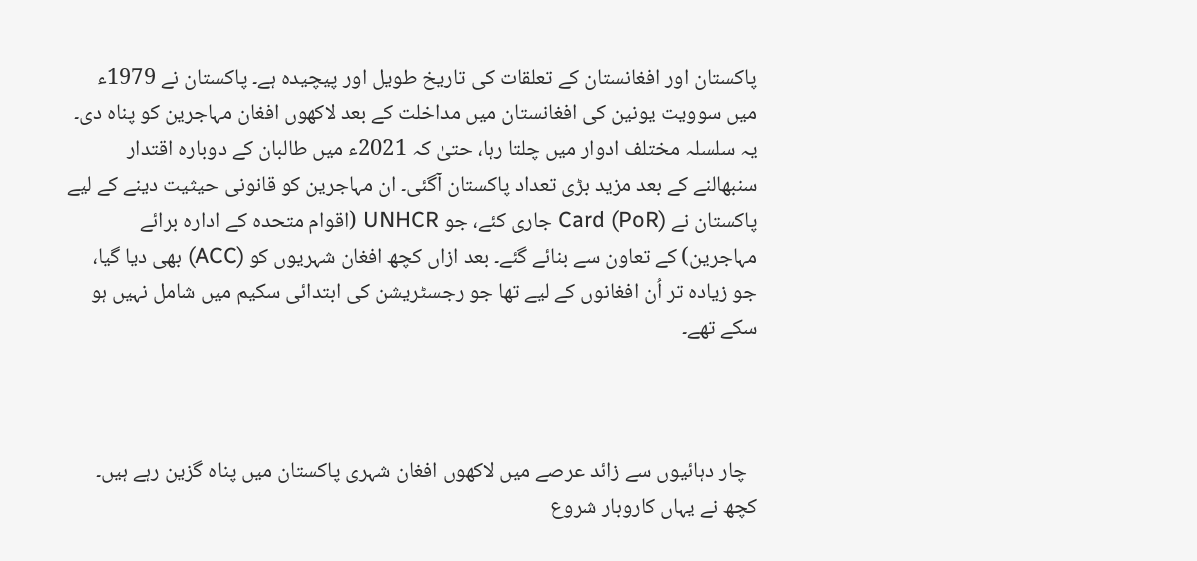پاکستان اور افغانستان کے تعلقات کی تاریخ طویل اور پیچیدہ ہے۔ پاکستان نے 1979ء میں سوویت یونین کی افغانستان میں مداخلت کے بعد لاکھوں افغان مہاجرین کو پناہ دی۔ یہ سلسلہ مختلف ادوار میں چلتا رہا، حتیٰ کہ 2021ء میں طالبان کے دوبارہ اقتدار سنبھالنے کے بعد مزید بڑی تعداد پاکستان آگئی۔ ان مہاجرین کو قانونی حیثیت دینے کے لیے پاکستان نے (PoR) Card جاری کئے، جو UNHCR (اقوام متحدہ کے ادارہ برائے مہاجرین) کے تعاون سے بنائے گئے۔ بعد ازاں کچھ افغان شہریوں کو (ACC) بھی دیا گیا، جو زیادہ تر اُن افغانوں کے لیے تھا جو رجسٹریشن کی ابتدائی سکیم میں شامل نہیں ہو سکے تھے۔



  چار دہائیوں سے زائد عرصے میں لاکھوں افغان شہری پاکستان میں پناہ گزین رہے ہیں۔ کچھ نے یہاں کاروبار شروع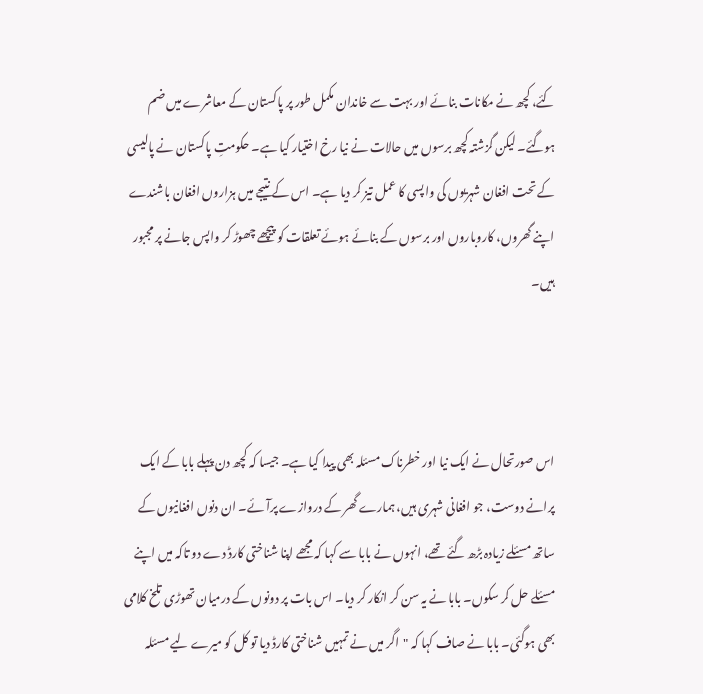کئے، کچھ نے مکانات بنائے اور بہت سے خاندان مکمل طور پر پاکستان کے معاشرے میں ضم ہوگئے۔ لیکن گزشتہ کچھ برسوں میں حالات نے نیا رخ اختیار کیا ہے۔ حکومتِ پاکستان نے پالیسی کے تحت افغان شہریوں کی واپسی کا عمل تیز کر دیا ہے۔ اس کے نتیجے میں ہزاروں افغان باشندے اپنے گھروں، کاروباروں اور برسوں کے بنائے ہوئے تعلقات کو پیچھے چھوڑ کر واپس جانے پر مجبور ہیں۔



اس صورتحال نے ایک نیا اور خطرناک مسئلہ بھی پیدا کیا ہے۔ جیسا کہ کچھ دن پہلے بابا کے ایک پرانے دوست، جو افغانی شہری ہیں، ہمارے گھر کے دروازے پرآئے۔ ان دنوں افغانیوں کے ساتھ مسئلے زیادہ بڑھ گئے تھے، انہوں نے بابا سے کہا کہ مجھے اپنا شناختی کارڈ دے دو تاکہ میں اپنے مسئلے حل کر سکوں۔ بابا نے یہ سن کر انکار کر دیا۔ اس بات پر دونوں کے درمیان تھوڑی تلخ کلامی بھی ہوگئی۔ بابا نے صاف کہا کہ "اگر میں نے تمہیں شناختی کارڈ دیا تو کل کو میرے لیے مسئلہ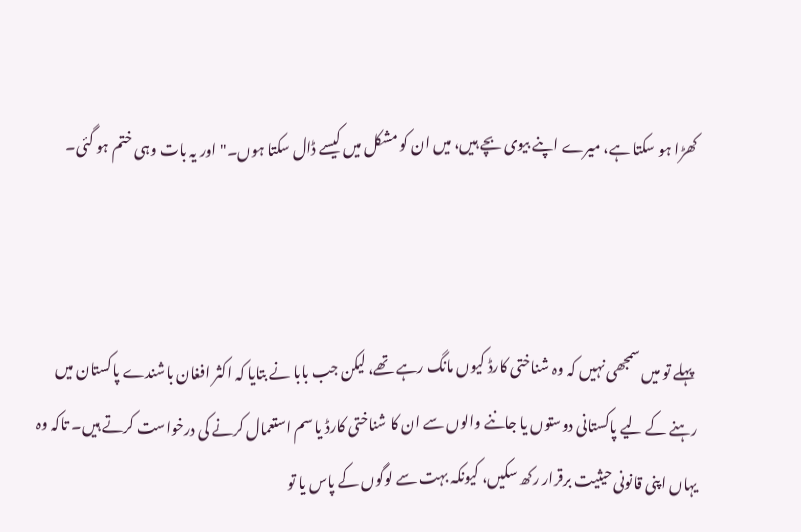کھڑا ہو سکتا ہے، میرے اپنے بیوی بچے ہیں، میں ان کو مشکل میں کیسے ڈال سکتا ہوں۔" اور یہ بات وہی ختم ہو گئی۔



 پہلے تو میں سمجھی نہیں کہ وہ شناختی کارڈ کیوں مانگ رہے تھے، لیکن جب بابا نے بتایا کہ اکثر افغان باشندے پاکستان میں رہنے کے لیے پاکستانی دوستوں یا جاننے والوں سے ان کا شناختی کارڈ یا سم استعمال کرنے کی درخواست کرتے ہیں۔ تاکہ وہ یہاں اپنی قانونی حیثیت برقرار رکھ سکیں، کیونکہ بہت سے لوگوں کے پاس یا تو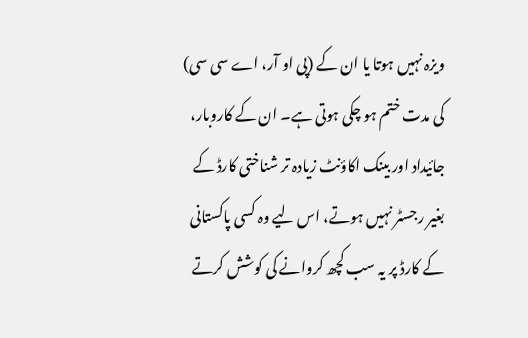ویزہ نہیں ہوتا یا ان کے (پی او آر، اے سی سی)  کی مدت ختم ہو چکی ہوتی ہے۔ ان کے کاروبار، جائیداد اور بینک اکاؤنٹ زیادہ تر شناختی کارڈ کے بغیر رجسٹر نہیں ہوتے، اس لیے وہ کسی پاکستانی کے کارڈ پر یہ سب کچھ کروانے کی کوشش کرتے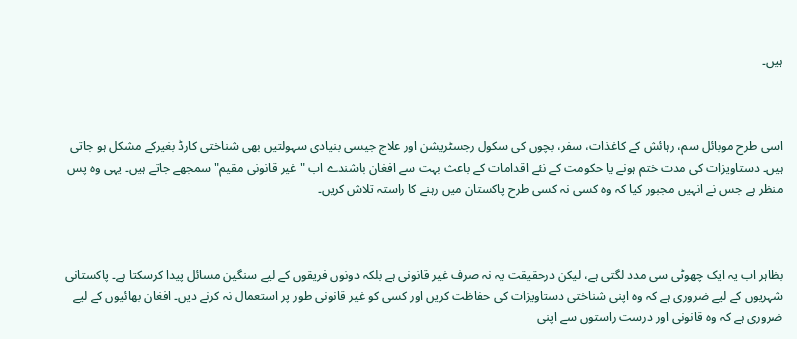ہیں۔



اسی طرح موبائل سم، رہائش کے کاغذات، سفر، بچوں کی سکول رجسٹریشن اور علاج جیسی بنیادی سہولتیں بھی شناختی کارڈ بغیرکے مشکل ہو جاتی ہیں۔ دستاویزات کی مدت ختم ہونے یا حکومت کے نئے اقدامات کے باعث بہت سے افغان باشندے اب "غیر قانونی مقیم" سمجھے جاتے ہیں۔ یہی وہ پس منظر ہے جس نے انہیں مجبور کیا کہ وہ کسی نہ کسی طرح پاکستان میں رہنے کا راستہ تلاش کریں۔



بظاہر اب یہ ایک چھوٹی سی مدد لگتی ہے، لیکن درحقیقت یہ نہ صرف غیر قانونی ہے بلکہ دونوں فریقوں کے لیے سنگین مسائل پیدا کرسکتا ہے۔ پاکستانی شہریوں کے لیے ضروری ہے کہ وہ اپنی شناختی دستاویزات کی حفاظت کریں اور کسی کو غیر قانونی طور پر استعمال نہ کرنے دیں۔ افغان بھائیوں کے لیے ضروری ہے کہ وہ قانونی اور درست راستوں سے اپنی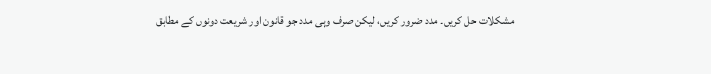مشکلات حل کریں۔ مدد ضرور کریں، لیکن صرف وہی مدد جو قانون اور شریعت دونوں کے مطابق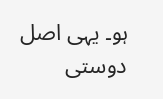ہو۔ یہی اصل دوستی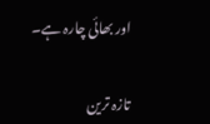اور بھائی چارہ ہے۔

تازہ ترین